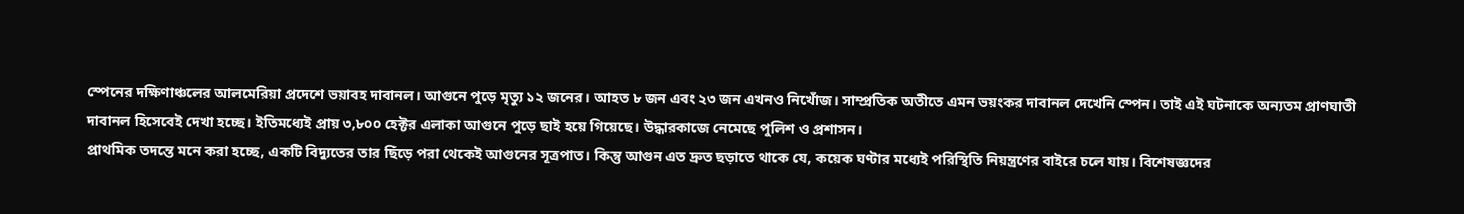স্পেনের দক্ষিণাঞ্চলের আলমেরিয়া প্রদেশে ভয়াবহ দাবানল। আগুনে পুড়ে মৃত্যু ১২ জনের। আহত ৮ জন এবং ২৩ জন এখনও নিখোঁজ। সাম্প্রতিক অতীতে এমন ভয়ংকর দাবানল দেখেনি স্পেন। তাই এই ঘটনাকে অন্যতম প্রাণঘাতী দাবানল হিসেবেই দেখা হচ্ছে। ইতিমধ্যেই প্রায় ৩,৮০০ হেক্টর এলাকা আগুনে পুড়ে ছাই হয়ে গিয়েছে। উদ্ধারকাজে নেমেছে পুলিশ ও প্রশাসন।
প্রাথমিক তদন্তে মনে করা হচ্ছে, একটি বিদ্যুতের তার ছিঁড়ে পরা থেকেই আগুনের সূত্রপাত। কিন্তু আগুন এত দ্রুত ছড়াতে থাকে যে, কয়েক ঘণ্টার মধ্যেই পরিস্থিতি নিয়ন্ত্রণের বাইরে চলে যায়। বিশেষজ্ঞদের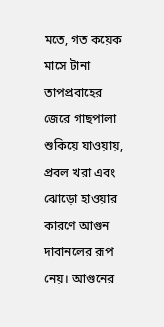মতে, গত কয়েক মাসে টানা তাপপ্রবাহের জেরে গাছপালা শুকিয়ে যাওয়ায়, প্রবল খরা এবং ঝোড়ো হাওয়ার কারণে আগুন দাবানলের রূপ নেয়। আগুনের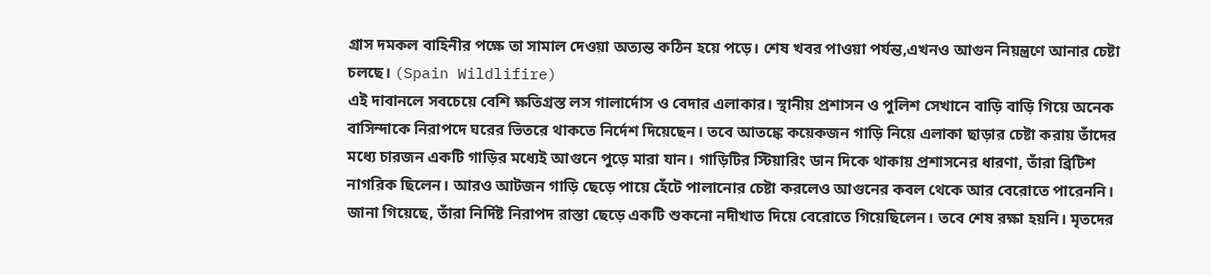গ্রাস দমকল বাহিনীর পক্ষে তা সামাল দেওয়া অত্যন্ত কঠিন হয়ে পড়ে। শেষ খবর পাওয়া পর্যন্ত,এখনও আগুন নিয়ন্ত্রণে আনার চেষ্টা চলছে। (Spain Wildlifire)
এই দাবানলে সবচেয়ে বেশি ক্ষতিগ্রস্ত লস গালার্দোস ও বেদার এলাকার। স্থানীয় প্রশাসন ও পুলিশ সেখানে বাড়ি বাড়ি গিয়ে অনেক বাসিন্দাকে নিরাপদে ঘরের ভিতরে থাকতে নির্দেশ দিয়েছেন। তবে আতঙ্কে কয়েকজন গাড়ি নিয়ে এলাকা ছাড়ার চেষ্টা করায় তাঁদের মধ্যে চারজন একটি গাড়ির মধ্যেই আগুনে পুড়ে মারা যান। গাড়িটির স্টিয়ারিং ডান দিকে থাকায় প্রশাসনের ধারণা, তাঁরা ব্রিটিশ নাগরিক ছিলেন। আরও আটজন গাড়ি ছেড়ে পায়ে হেঁটে পালানোর চেষ্টা করলেও আগুনের কবল থেকে আর বেরোতে পারেননি। জানা গিয়েছে, তাঁরা নির্দিষ্ট নিরাপদ রাস্তা ছেড়ে একটি শুকনো নদীখাত দিয়ে বেরোতে গিয়েছিলেন। তবে শেষ রক্ষা হয়নি। মৃতদের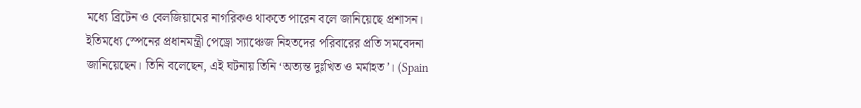মধ্যে ব্রিটেন ও বেলজিয়ামের নাগরিকও থাকতে পারেন বলে জানিয়েছে প্রশাসন।
ইতিমধ্যে স্পেনের প্রধানমন্ত্রী পেড্রো স্যাঞ্চেজ নিহতদের পরিবারের প্রতি সমবেদনা জানিয়েছেন। তিনি বলেছেন, এই ঘটনায় তিনি ‘অত্যন্ত দুঃখিত ও মর্মাহত’। (Spain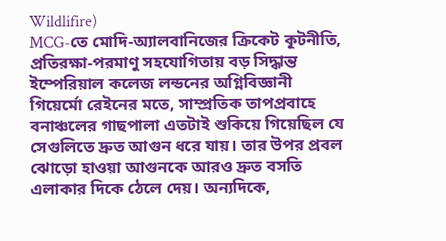Wildlifire)
MCG-তে মোদি-অ্যালবানিজের ক্রিকেট কূটনীতি, প্রতিরক্ষা-পরমাণু সহযোগিতায় বড় সিদ্ধান্ত
ইম্পেরিয়াল কলেজ লন্ডনের অগ্নিবিজ্ঞানী গিয়ের্মো রেইনের মতে, সাম্প্রতিক তাপপ্রবাহে বনাঞ্চলের গাছপালা এতটাই শুকিয়ে গিয়েছিল যে সেগুলিতে দ্রুত আগুন ধরে যায়। তার উপর প্রবল ঝোড়ো হাওয়া আগুনকে আরও দ্রুত বসতি এলাকার দিকে ঠেলে দেয়। অন্যদিকে,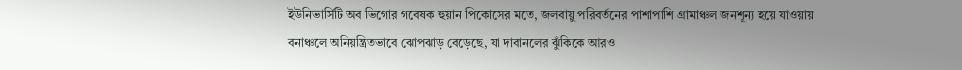ইউনিভার্সিটি অব ভিগোর গবেষক হুয়ান পিকোসের মতে, জলবায়ু পরিবর্তনের পাশাপাশি গ্রামাঞ্চল জনশূন্য হয়ে যাওয়ায় বনাঞ্চলে অনিয়ন্ত্রিতভাবে ঝোপঝাড় বেড়েছে, যা দাবানলের ঝুঁকিকে আরও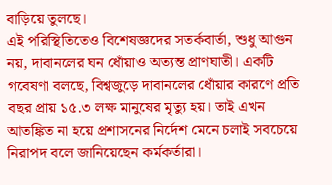বাড়িয়ে তুলছে।
এই পরিস্থিতিতেও বিশেষজ্ঞদের সতর্কবার্তা, শুধু আগুন নয়, দাবানলের ঘন ধোঁয়াও অত্যন্ত প্রাণঘাতী। একটি গবেষণা বলছে, বিশ্বজুড়ে দাবানলের ধোঁয়ার কারণে প্রতি বছর প্রায় ১৫.৩ লক্ষ মানুষের মৃত্যু হয়। তাই এখন আতঙ্কিত না হয়ে প্রশাসনের নির্দেশ মেনে চলাই সবচেয়ে নিরাপদ বলে জানিয়েছেন কর্মকর্তারা।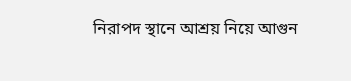নিরাপদ স্থানে আশ্রয় নিয়ে আগুন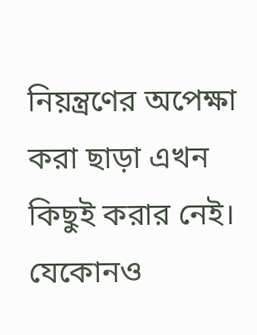নিয়ন্ত্রণের অপেক্ষা করা ছাড়া এখন কিছুই করার নেই। যেকোনও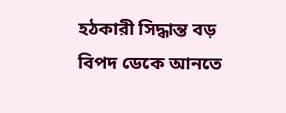হঠকারী সিদ্ধান্ত বড় বিপদ ডেকে আনতে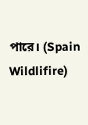পারে। (Spain Wildlifire)